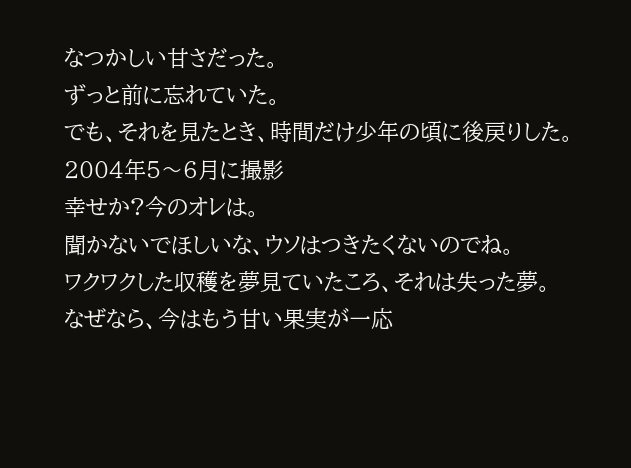なつかしい甘さだった。
ずっと前に忘れていた。
でも、それを見たとき、時間だけ少年の頃に後戻りした。
2004年5〜6月に撮影
幸せか?今のオレは。
聞かないでほしいな、ウソはつきたくないのでね。
ワクワクした収穫を夢見ていたころ、それは失った夢。
なぜなら、今はもう甘い果実が一応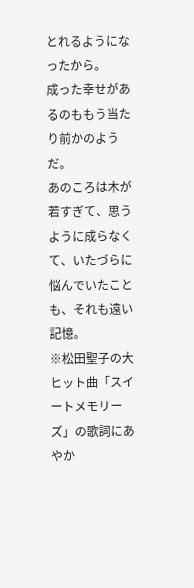とれるようになったから。
成った幸せがあるのももう当たり前かのようだ。
あのころは木が若すぎて、思うように成らなくて、いたづらに悩んでいたことも、それも遠い記憶。
※松田聖子の大ヒット曲「スイートメモリーズ」の歌詞にあやか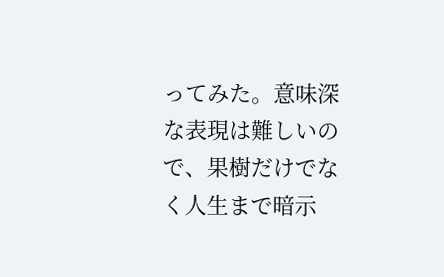ってみた。意味深な表現は難しいので、果樹だけでなく人生まで暗示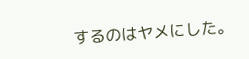するのはヤメにした。